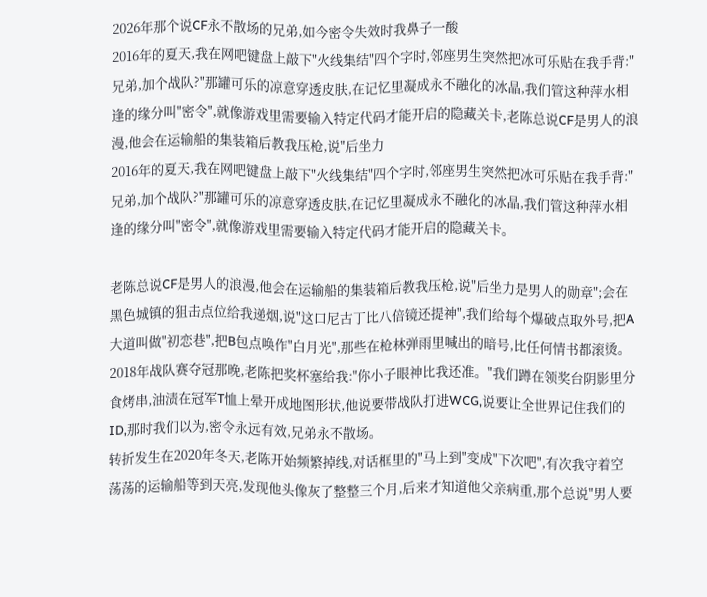2026年那个说CF永不散场的兄弟,如今密令失效时我鼻子一酸
2016年的夏天,我在网吧键盘上敲下"火线集结"四个字时,邻座男生突然把冰可乐贴在我手背:"兄弟,加个战队?"那罐可乐的凉意穿透皮肤,在记忆里凝成永不融化的冰晶,我们管这种萍水相逢的缘分叫"密令",就像游戏里需要输入特定代码才能开启的隐藏关卡,老陈总说CF是男人的浪漫,他会在运输船的集装箱后教我压枪,说"后坐力
2016年的夏天,我在网吧键盘上敲下"火线集结"四个字时,邻座男生突然把冰可乐贴在我手背:"兄弟,加个战队?"那罐可乐的凉意穿透皮肤,在记忆里凝成永不融化的冰晶,我们管这种萍水相逢的缘分叫"密令",就像游戏里需要输入特定代码才能开启的隐藏关卡。

老陈总说CF是男人的浪漫,他会在运输船的集装箱后教我压枪,说"后坐力是男人的勋章";会在黑色城镇的狙击点位给我递烟,说"这口尼古丁比八倍镜还提神",我们给每个爆破点取外号,把A大道叫做"初恋巷",把B包点唤作"白月光",那些在枪林弹雨里喊出的暗号,比任何情书都滚烫。
2018年战队赛夺冠那晚,老陈把奖杯塞给我:"你小子眼神比我还准。"我们蹲在领奖台阴影里分食烤串,油渍在冠军T恤上晕开成地图形状,他说要带战队打进WCG,说要让全世界记住我们的ID,那时我们以为,密令永远有效,兄弟永不散场。
转折发生在2020年冬天,老陈开始频繁掉线,对话框里的"马上到"变成"下次吧",有次我守着空荡荡的运输船等到天亮,发现他头像灰了整整三个月,后来才知道他父亲病重,那个总说"男人要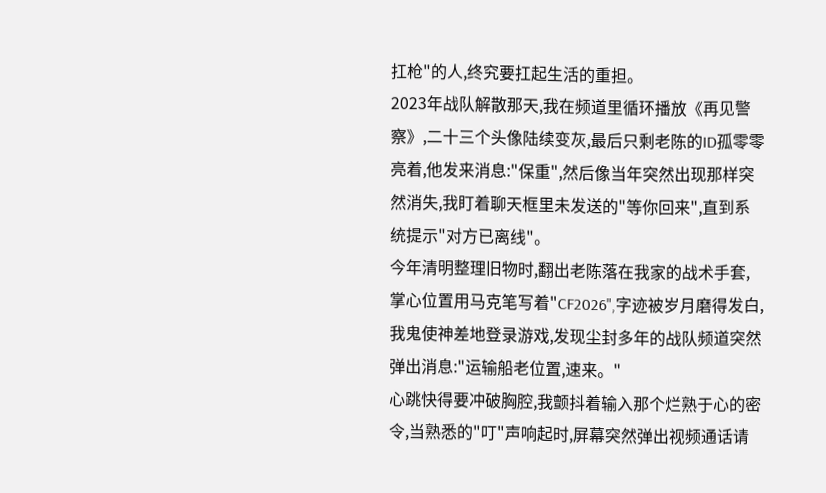扛枪"的人,终究要扛起生活的重担。
2023年战队解散那天,我在频道里循环播放《再见警察》,二十三个头像陆续变灰,最后只剩老陈的ID孤零零亮着,他发来消息:"保重",然后像当年突然出现那样突然消失,我盯着聊天框里未发送的"等你回来",直到系统提示"对方已离线"。
今年清明整理旧物时,翻出老陈落在我家的战术手套,掌心位置用马克笔写着"CF2026",字迹被岁月磨得发白,我鬼使神差地登录游戏,发现尘封多年的战队频道突然弹出消息:"运输船老位置,速来。"
心跳快得要冲破胸腔,我颤抖着输入那个烂熟于心的密令,当熟悉的"叮"声响起时,屏幕突然弹出视频通话请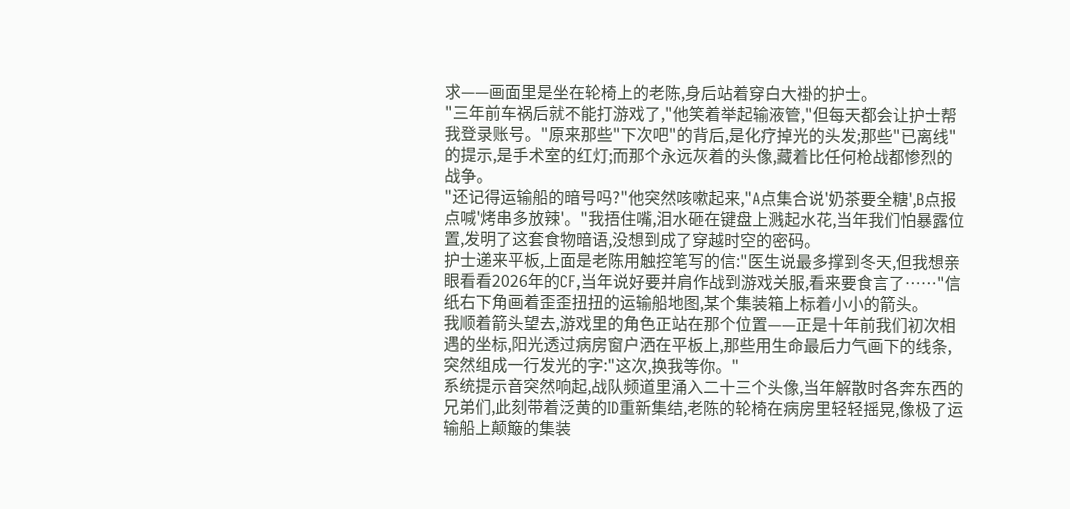求——画面里是坐在轮椅上的老陈,身后站着穿白大褂的护士。
"三年前车祸后就不能打游戏了,"他笑着举起输液管,"但每天都会让护士帮我登录账号。"原来那些"下次吧"的背后,是化疗掉光的头发;那些"已离线"的提示,是手术室的红灯;而那个永远灰着的头像,藏着比任何枪战都惨烈的战争。
"还记得运输船的暗号吗?"他突然咳嗽起来,"A点集合说'奶茶要全糖',B点报点喊'烤串多放辣'。"我捂住嘴,泪水砸在键盘上溅起水花,当年我们怕暴露位置,发明了这套食物暗语,没想到成了穿越时空的密码。
护士递来平板,上面是老陈用触控笔写的信:"医生说最多撑到冬天,但我想亲眼看看2026年的CF,当年说好要并肩作战到游戏关服,看来要食言了……"信纸右下角画着歪歪扭扭的运输船地图,某个集装箱上标着小小的箭头。
我顺着箭头望去,游戏里的角色正站在那个位置——正是十年前我们初次相遇的坐标,阳光透过病房窗户洒在平板上,那些用生命最后力气画下的线条,突然组成一行发光的字:"这次,换我等你。"
系统提示音突然响起,战队频道里涌入二十三个头像,当年解散时各奔东西的兄弟们,此刻带着泛黄的ID重新集结,老陈的轮椅在病房里轻轻摇晃,像极了运输船上颠簸的集装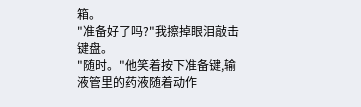箱。
"准备好了吗?"我擦掉眼泪敲击键盘。
"随时。"他笑着按下准备键,输液管里的药液随着动作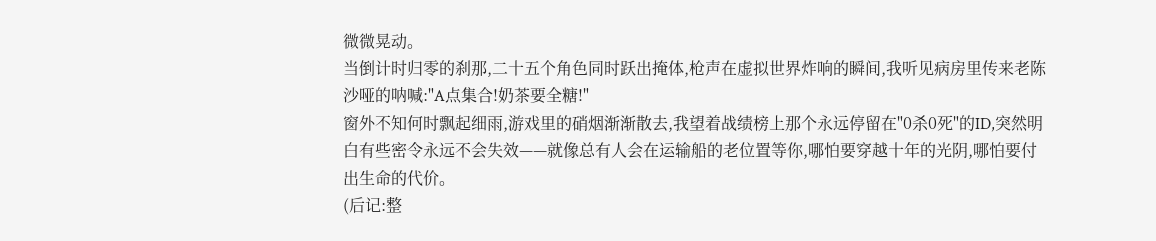微微晃动。
当倒计时归零的刹那,二十五个角色同时跃出掩体,枪声在虚拟世界炸响的瞬间,我听见病房里传来老陈沙哑的呐喊:"A点集合!奶茶要全糖!"
窗外不知何时飘起细雨,游戏里的硝烟渐渐散去,我望着战绩榜上那个永远停留在"0杀0死"的ID,突然明白有些密令永远不会失效——就像总有人会在运输船的老位置等你,哪怕要穿越十年的光阴,哪怕要付出生命的代价。
(后记:整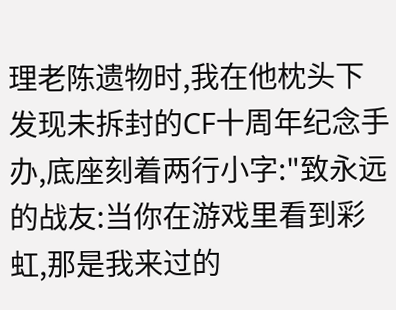理老陈遗物时,我在他枕头下发现未拆封的CF十周年纪念手办,底座刻着两行小字:"致永远的战友:当你在游戏里看到彩虹,那是我来过的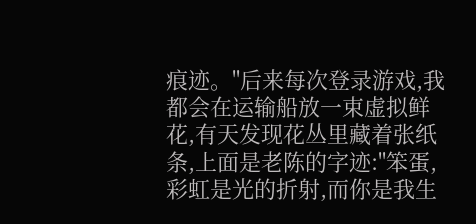痕迹。"后来每次登录游戏,我都会在运输船放一束虚拟鲜花,有天发现花丛里藏着张纸条,上面是老陈的字迹:"笨蛋,彩虹是光的折射,而你是我生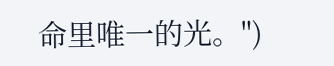命里唯一的光。")